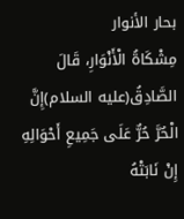بحار الأنوار
مِشْكَاةُ الْأَنْوَارِ، قَالَ الصَّادِقُ(عليه السلام)إِنَّ الْحُرَّ حُرٌّ عَلَى جَمِيعِ أَحْوَالِهِ إِنْ نَابَتْهُ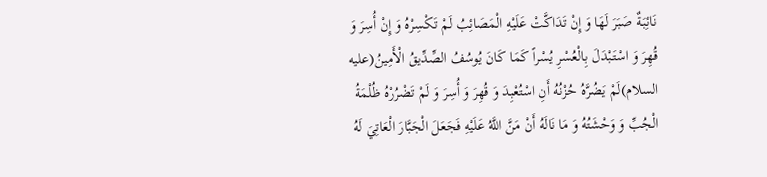نَائِبَةٌ صَبَرَ لَهَا وَ إِنْ تَدَاكَّتْ عَلَيْهِ الْمَصَائِبُ لَمْ تَكْسِرْهُ وَ إِنْ أُسِرَ وَ قُهِرَ وَ اسْتَبْدَلَ بِالْعُسْرِ يُسْراً كَمَا كَانَ يُوسُفُ الصِّدِّيقُ الْأَمِينُ(عليه السلام)لَمْ يَضُرَّهُ حُزْنُهُ أَنِ اسْتُعْبِدَ وَ قُهِرَ وَ أُسِرَ وَ لَمْ تَضْرُرْهُ ظُلْمَةُ الْجُبِّ وَ وَحْشَتُهُ وَ مَا نَالَهُ أَنْ مَنَّ اللَّهُ عَلَيْهِ فَجَعَلَ الْجَبَّارَ الْعَاتِيَ لَهُ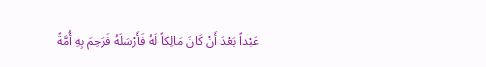عَبْداً بَعْدَ أَنْ كَانَ مَالِكاً لَهُ فَأَرْسَلَهُ فَرَحِمَ بِهِ أُمَّةً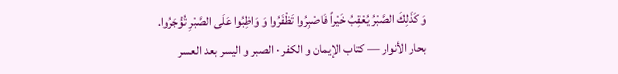وَ كَذَلِكَ الصَّبْرُ يُعْقِبُ خَيْراً فَاصْبِرُوا تَظْفَرُوا وَ وَاظِبُوا عَلَى الصَّبْرِ تُؤْجَرُوا.
بحار الأنوار — كتاب الإيمان و الكفر · الصبر و اليسر بعد العسر